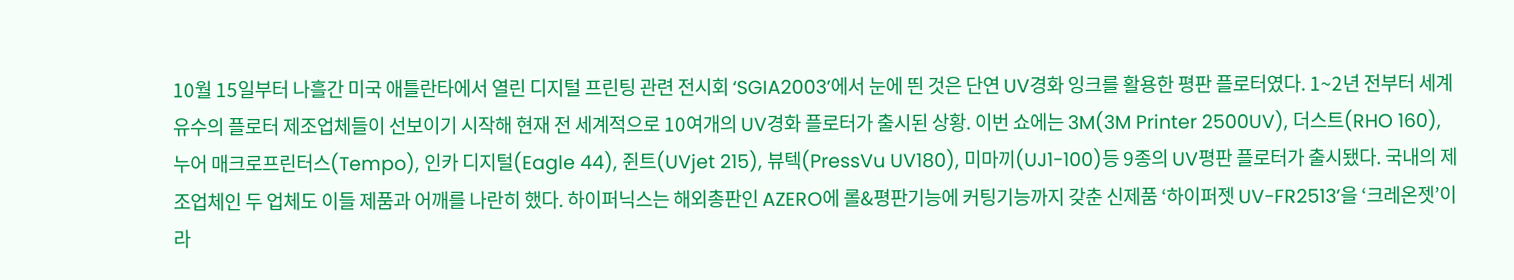10월 15일부터 나흘간 미국 애틀란타에서 열린 디지털 프린팅 관련 전시회 ‘SGIA2003’에서 눈에 띈 것은 단연 UV경화 잉크를 활용한 평판 플로터였다. 1~2년 전부터 세계 유수의 플로터 제조업체들이 선보이기 시작해 현재 전 세계적으로 10여개의 UV경화 플로터가 출시된 상황. 이번 쇼에는 3M(3M Printer 2500UV), 더스트(RHO 160), 누어 매크로프린터스(Tempo), 인카 디지털(Eagle 44), 쥔트(UVjet 215), 뷰텍(PressVu UV180), 미마끼(UJ1-100)등 9종의 UV평판 플로터가 출시됐다. 국내의 제조업체인 두 업체도 이들 제품과 어깨를 나란히 했다. 하이퍼닉스는 해외총판인 AZERO에 롤&평판기능에 커팅기능까지 갖춘 신제품 ‘하이퍼젯 UV-FR2513’을 ‘크레온젯’이라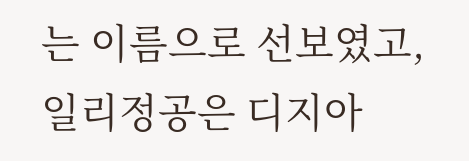는 이름으로 선보였고, 일리정공은 디지아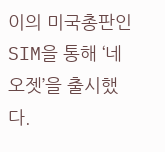이의 미국총판인 SIM을 통해 ‘네오젯’을 출시했다.